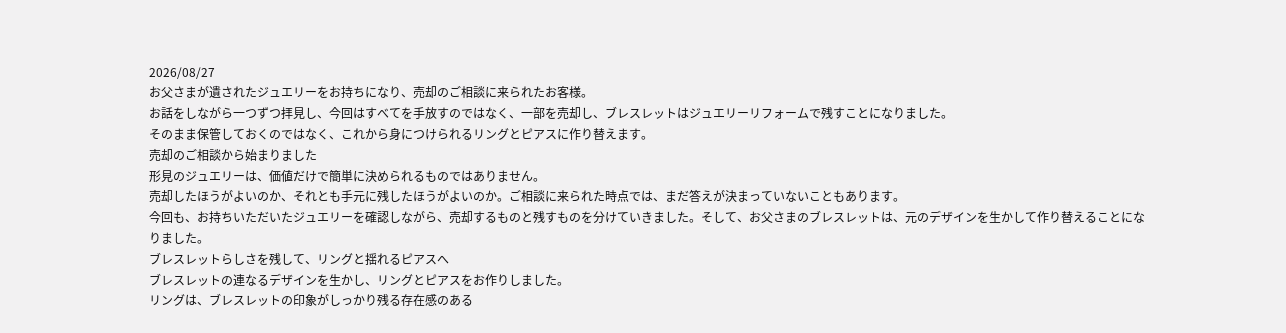2026/08/27
お父さまが遺されたジュエリーをお持ちになり、売却のご相談に来られたお客様。
お話をしながら一つずつ拝見し、今回はすべてを手放すのではなく、一部を売却し、ブレスレットはジュエリーリフォームで残すことになりました。
そのまま保管しておくのではなく、これから身につけられるリングとピアスに作り替えます。
売却のご相談から始まりました
形見のジュエリーは、価値だけで簡単に決められるものではありません。
売却したほうがよいのか、それとも手元に残したほうがよいのか。ご相談に来られた時点では、まだ答えが決まっていないこともあります。
今回も、お持ちいただいたジュエリーを確認しながら、売却するものと残すものを分けていきました。そして、お父さまのブレスレットは、元のデザインを生かして作り替えることになりました。
ブレスレットらしさを残して、リングと揺れるピアスへ
ブレスレットの連なるデザインを生かし、リングとピアスをお作りしました。
リングは、ブレスレットの印象がしっかり残る存在感のある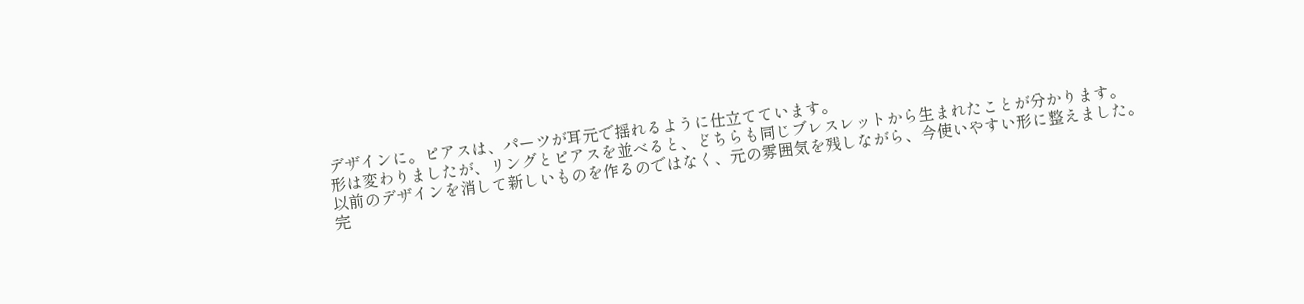デザインに。ピアスは、パーツが耳元で揺れるように仕立てています。
形は変わりましたが、リングとピアスを並べると、どちらも同じブレスレットから生まれたことが分かります。
以前のデザインを消して新しいものを作るのではなく、元の雰囲気を残しながら、今使いやすい形に整えました。
完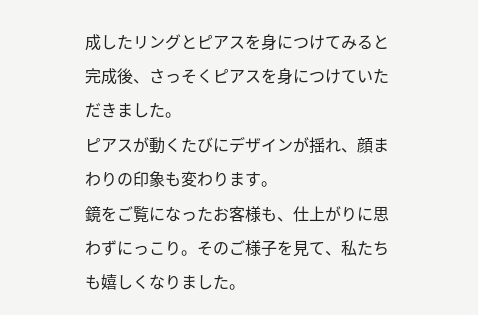成したリングとピアスを身につけてみると
完成後、さっそくピアスを身につけていただきました。
ピアスが動くたびにデザインが揺れ、顔まわりの印象も変わります。
鏡をご覧になったお客様も、仕上がりに思わずにっこり。そのご様子を見て、私たちも嬉しくなりました。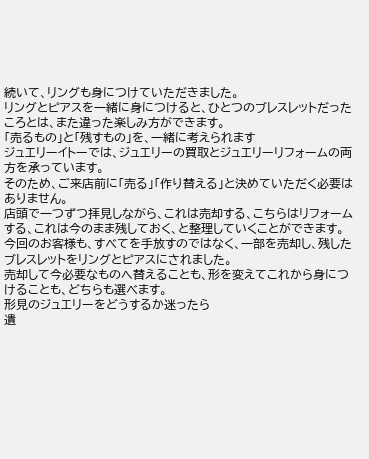続いて、リングも身につけていただきました。
リングとピアスを一緒に身につけると、ひとつのブレスレットだったころとは、また違った楽しみ方ができます。
「売るもの」と「残すもの」を、一緒に考えられます
ジュエリーイトーでは、ジュエリーの買取とジュエリーリフォームの両方を承っています。
そのため、ご来店前に「売る」「作り替える」と決めていただく必要はありません。
店頭で一つずつ拝見しながら、これは売却する、こちらはリフォームする、これは今のまま残しておく、と整理していくことができます。
今回のお客様も、すべてを手放すのではなく、一部を売却し、残したブレスレットをリングとピアスにされました。
売却して今必要なものへ替えることも、形を変えてこれから身につけることも、どちらも選べます。
形見のジュエリーをどうするか迷ったら
遺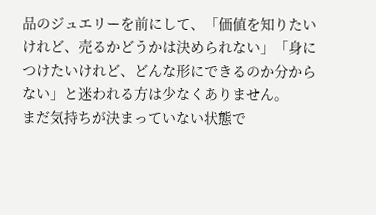品のジュエリーを前にして、「価値を知りたいけれど、売るかどうかは決められない」「身につけたいけれど、どんな形にできるのか分からない」と迷われる方は少なくありません。
まだ気持ちが決まっていない状態で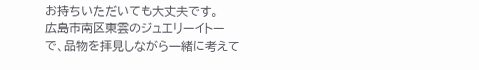お持ちいただいても大丈夫です。
広島市南区東雲のジュエリーイトーで、品物を拝見しながら一緒に考えて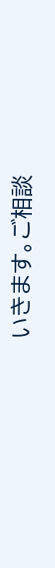いきます。ご相談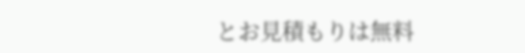とお見積もりは無料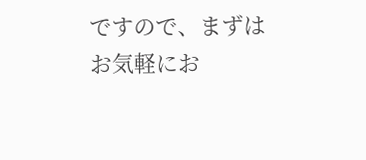ですので、まずはお気軽にお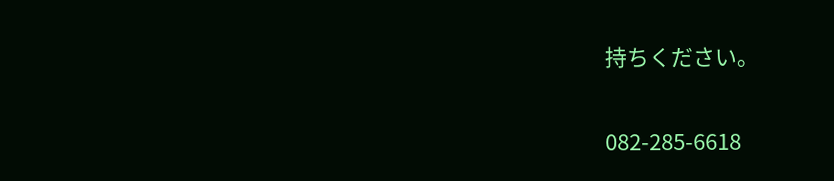持ちください。


082-285-6618